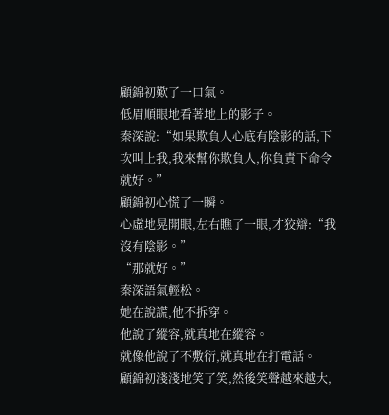顧錦初歎了一口氣。
低眉順眼地看著地上的影子。
秦深說:“如果欺負人心底有陰影的話,下次叫上我,我來幫你欺負人,你負責下命令就好。”
顧錦初心慌了一瞬。
心虛地晃開眼,左右瞧了一眼,才狡辯:“我沒有陰影。”
“那就好。”
秦深語氣輕松。
她在說謊,他不拆穿。
他說了縱容,就真地在縱容。
就像他說了不敷衍,就真地在打電話。
顧錦初淺淺地笑了笑,然後笑聲越來越大,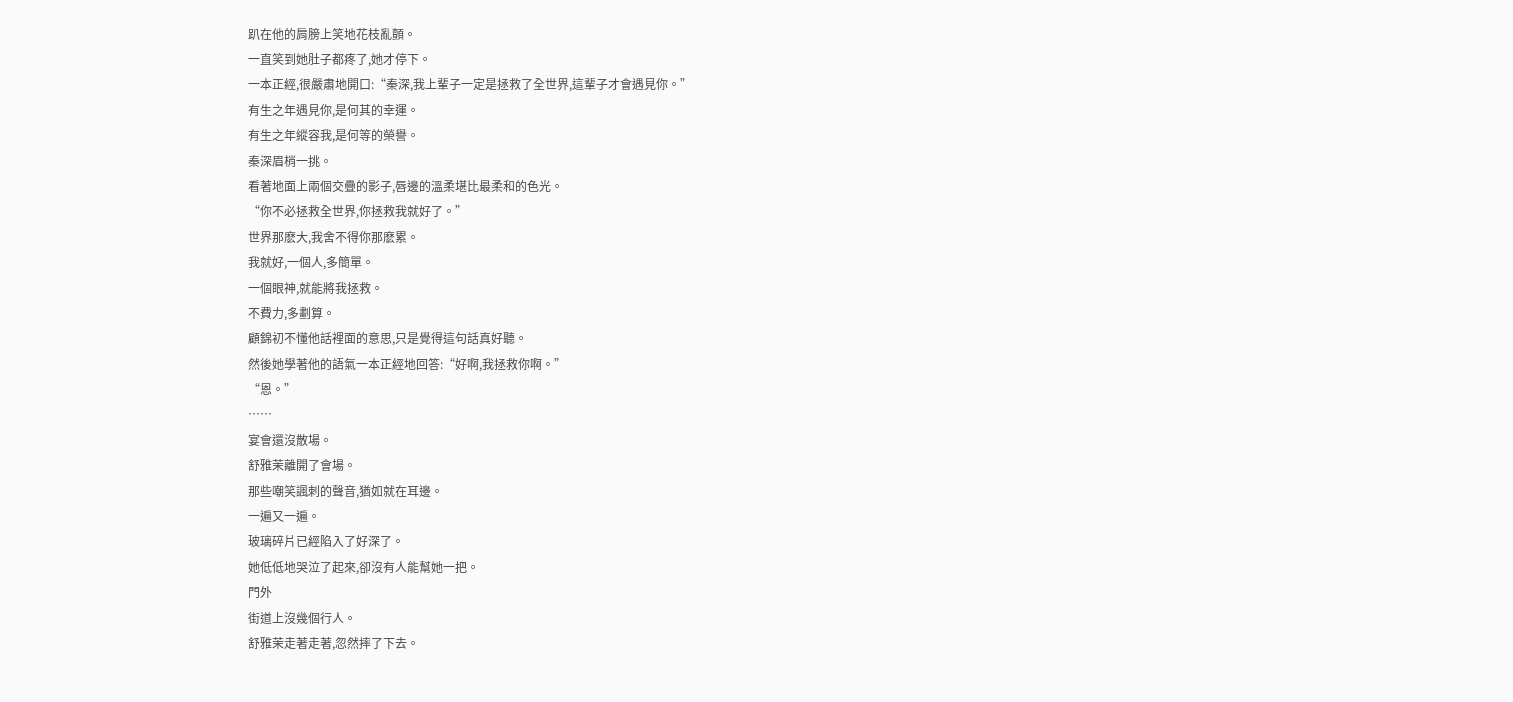趴在他的肩膀上笑地花枝亂顫。
一直笑到她肚子都疼了,她才停下。
一本正經,很嚴肅地開口:“秦深,我上輩子一定是拯救了全世界,這輩子才會遇見你。”
有生之年遇見你,是何其的幸運。
有生之年縱容我,是何等的榮譽。
秦深眉梢一挑。
看著地面上兩個交疊的影子,唇邊的溫柔堪比最柔和的色光。
“你不必拯救全世界,你拯救我就好了。”
世界那麽大,我舍不得你那麽累。
我就好,一個人,多簡單。
一個眼神,就能將我拯救。
不費力,多劃算。
顧錦初不懂他話裡面的意思,只是覺得這句話真好聽。
然後她學著他的語氣一本正經地回答:“好啊,我拯救你啊。”
“恩。”
……
宴會還沒散場。
舒雅茉離開了會場。
那些嘲笑諷刺的聲音,猶如就在耳邊。
一遍又一遍。
玻璃碎片已經陷入了好深了。
她低低地哭泣了起來,卻沒有人能幫她一把。
門外
街道上沒幾個行人。
舒雅茉走著走著,忽然摔了下去。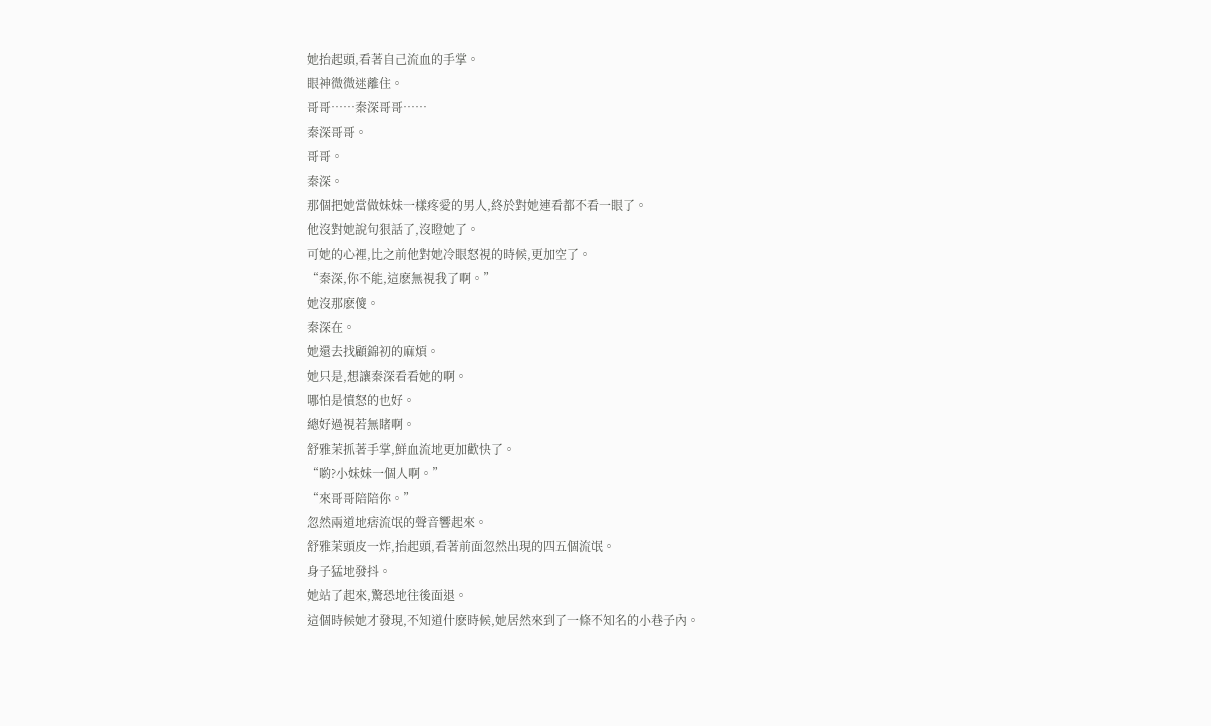她抬起頭,看著自己流血的手掌。
眼神微微迷離住。
哥哥……秦深哥哥……
秦深哥哥。
哥哥。
秦深。
那個把她當做妹妹一樣疼愛的男人,終於對她連看都不看一眼了。
他沒對她說句狠話了,沒瞪她了。
可她的心裡,比之前他對她冷眼怒視的時候,更加空了。
“秦深,你不能,這麽無視我了啊。”
她沒那麽傻。
秦深在。
她還去找顧錦初的麻煩。
她只是,想讓秦深看看她的啊。
哪怕是憤怒的也好。
總好過視若無睹啊。
舒雅茉抓著手掌,鮮血流地更加歡快了。
“喲?小妹妹一個人啊。”
“來哥哥陪陪你。”
忽然兩道地痞流氓的聲音響起來。
舒雅茉頭皮一炸,抬起頭,看著前面忽然出現的四五個流氓。
身子猛地發抖。
她站了起來,驚恐地往後面退。
這個時候她才發現,不知道什麽時候,她居然來到了一條不知名的小巷子內。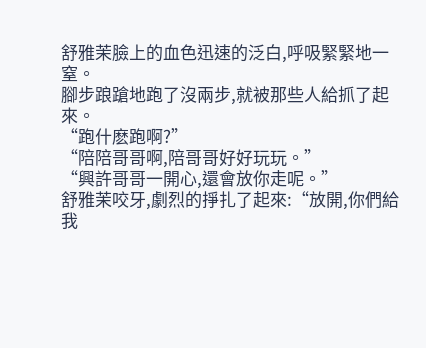舒雅茉臉上的血色迅速的泛白,呼吸緊緊地一窒。
腳步踉蹌地跑了沒兩步,就被那些人給抓了起來。
“跑什麽跑啊?”
“陪陪哥哥啊,陪哥哥好好玩玩。”
“興許哥哥一開心,還會放你走呢。”
舒雅茉咬牙,劇烈的掙扎了起來:“放開,你們給我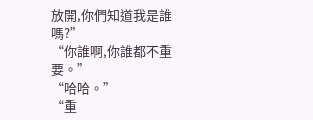放開,你們知道我是誰嗎?”
“你誰啊,你誰都不重要。”
“哈哈。”
“重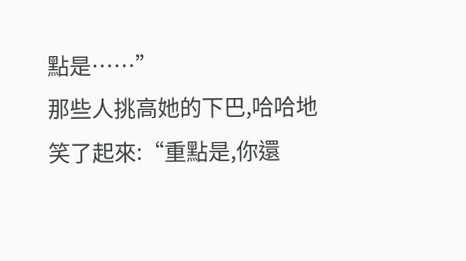點是……”
那些人挑高她的下巴,哈哈地笑了起來:“重點是,你還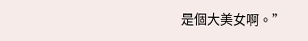是個大美女啊。”